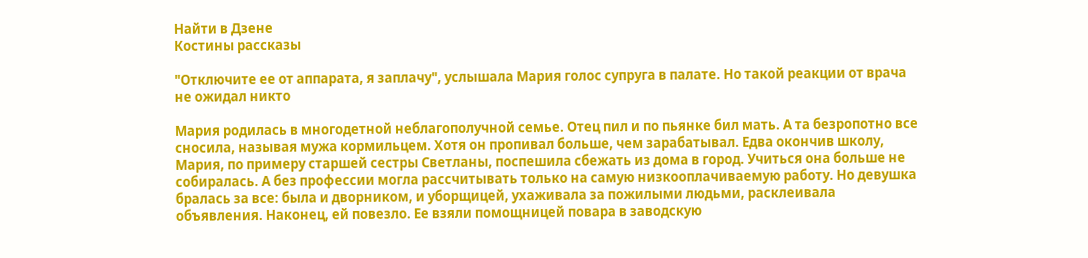Найти в Дзене
Костины рассказы

"Отключите ее от аппарата, я заплачу", услышала Мария голос супруга в палате. Но такой реакции от врача не ожидал никто

Мария родилась в многодетной неблагополучной семье. Отец пил и по пьянке бил мать. А та безропотно все сносила, называя мужа кормильцем. Хотя он пропивал больше, чем зарабатывал. Едва окончив школу, Мария, по примеру старшей сестры Светланы, поспешила сбежать из дома в город. Учиться она больше не собиралась. А без профессии могла рассчитывать только на самую низкооплачиваемую работу. Но девушка бралась за все: была и дворником, и уборщицей, ухаживала за пожилыми людьми, расклеивала объявления. Наконец, ей повезло. Ее взяли помощницей повара в заводскую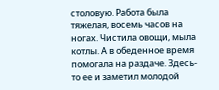столовую. Работа была тяжелая, восемь часов на ногах. Чистила овощи, мыла котлы. А в обеденное время помогала на раздаче. Здесь-то ее и заметил молодой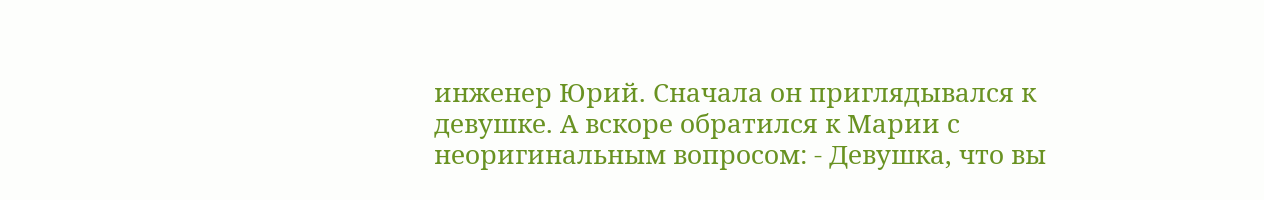инженер Юрий. Сначала он приглядывался к девушке. А вскоре обратился к Марии с неоригинальным вопросом: - Девушка, что вы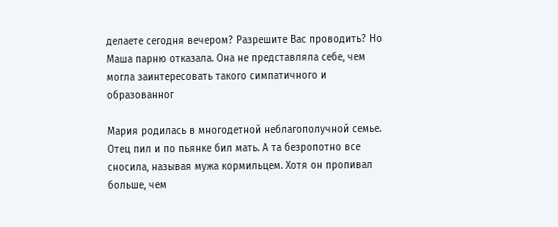делаете сегодня вечером? Разрешите Вас проводить? Но Маша парню отказала. Она не представляла себе, чем могла заинтересовать такого симпатичного и образованног

Мария родилась в многодетной неблагополучной семье. Отец пил и по пьянке бил мать. А та безропотно все сносила, называя мужа кормильцем. Хотя он пропивал больше, чем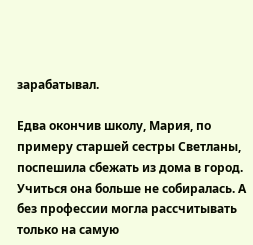зарабатывал.

Едва окончив школу, Мария, по примеру старшей сестры Светланы, поспешила сбежать из дома в город. Учиться она больше не собиралась. А без профессии могла рассчитывать только на самую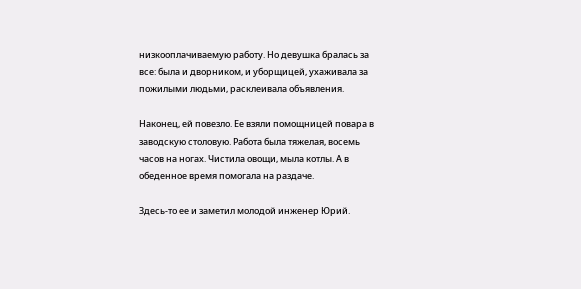низкооплачиваемую работу. Но девушка бралась за все: была и дворником, и уборщицей, ухаживала за пожилыми людьми, расклеивала объявления.

Наконец, ей повезло. Ее взяли помощницей повара в заводскую столовую. Работа была тяжелая, восемь часов на ногах. Чистила овощи, мыла котлы. А в обеденное время помогала на раздаче.

Здесь-то ее и заметил молодой инженер Юрий.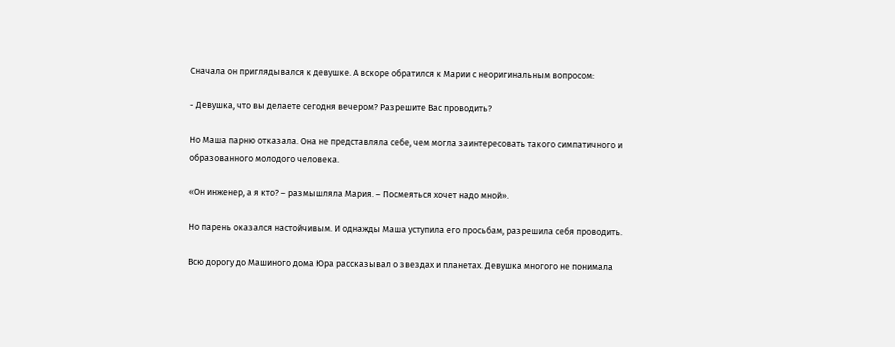Сначала он приглядывался к девушке. А вскоре обратился к Марии с неоригинальным вопросом:

- Девушка, что вы делаете сегодня вечером? Разрешите Вас проводить?

Но Маша парню отказала. Она не представляла себе, чем могла заинтересовать такого симпатичного и образованного молодого человека.

«Он инженер, а я кто? – размышляла Мария. – Посмеяться хочет надо мной».

Но парень оказался настойчивым. И однажды Маша уступила его просьбам, разрешила себя проводить.

Всю дорогу до Машиного дома Юра рассказывал о звездах и планетах. Девушка многого не понимала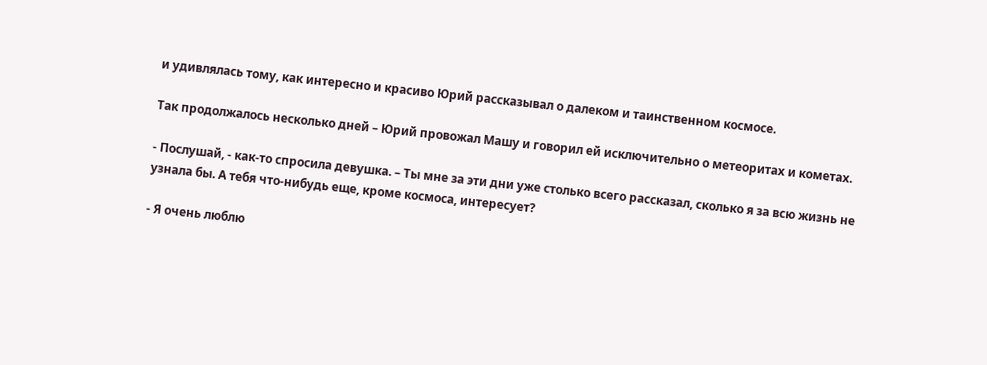и удивлялась тому, как интересно и красиво Юрий рассказывал о далеком и таинственном космосе.

Так продолжалось несколько дней – Юрий провожал Машу и говорил ей исключительно о метеоритах и кометах.

- Послушай, - как-то спросила девушка. – Ты мне за эти дни уже столько всего рассказал, сколько я за всю жизнь не узнала бы. А тебя что-нибудь еще, кроме космоса, интересует?

- Я очень люблю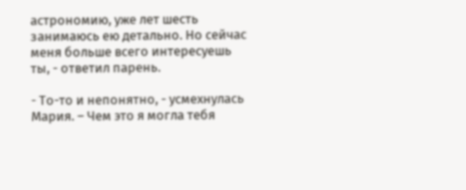астрономию, уже лет шесть занимаюсь ею детально. Но сейчас меня больше всего интересуешь ты, - ответил парень.

- То-то и непонятно, - усмехнулась Мария. – Чем это я могла тебя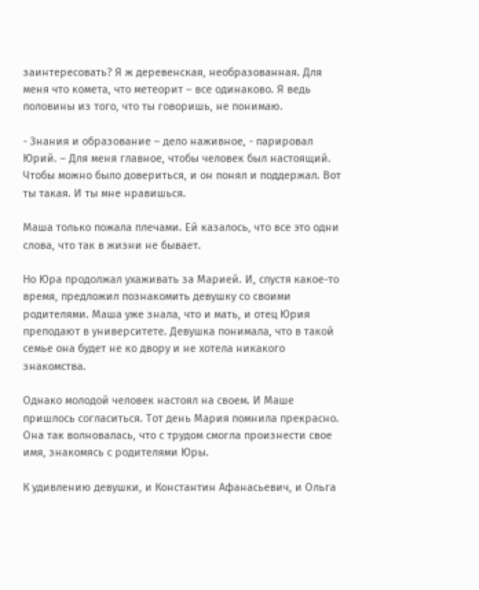заинтересовать? Я ж деревенская, необразованная. Для меня что комета, что метеорит – все одинаково. Я ведь половины из того, что ты говоришь, не понимаю.

- Знания и образование – дело наживное, - парировал Юрий. – Для меня главное, чтобы человек был настоящий. Чтобы можно было довериться, и он понял и поддержал. Вот ты такая. И ты мне нравишься.

Маша только пожала плечами. Ей казалось, что все это одни слова, что так в жизни не бывает.

Но Юра продолжал ухаживать за Марией. И, спустя какое-то время, предложил познакомить девушку со своими родителями. Маша уже знала, что и мать, и отец Юрия преподают в университете. Девушка понимала, что в такой семье она будет не ко двору и не хотела никакого знакомства.

Однако молодой человек настоял на своем. И Маше пришлось согласиться. Тот день Мария помнила прекрасно. Она так волновалась, что с трудом смогла произнести свое имя, знакомясь с родителями Юры.

К удивлению девушки, и Константин Афанасьевич, и Ольга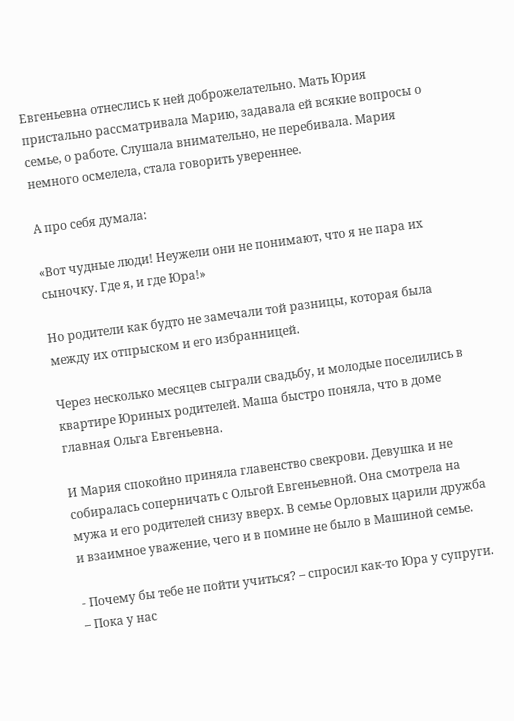Евгеньевна отнеслись к ней доброжелательно. Мать Юрия пристально рассматривала Марию, задавала ей всякие вопросы о семье, о работе. Слушала внимательно, не перебивала. Мария немного осмелела, стала говорить увереннее.

А про себя думала:

«Вот чудные люди! Неужели они не понимают, что я не пара их сыночку. Где я, и где Юра!»

Но родители как будто не замечали той разницы, которая была между их отпрыском и его избранницей.

Через несколько месяцев сыграли свадьбу, и молодые поселились в квартире Юриных родителей. Маша быстро поняла, что в доме главная Ольга Евгеньевна.

И Мария спокойно приняла главенство свекрови. Девушка и не собиралась соперничать с Ольгой Евгеньевной. Она смотрела на мужа и его родителей снизу вверх. В семье Орловых царили дружба и взаимное уважение, чего и в помине не было в Машиной семье.

- Почему бы тебе не пойти учиться? – спросил как-то Юра у супруги. – Пока у нас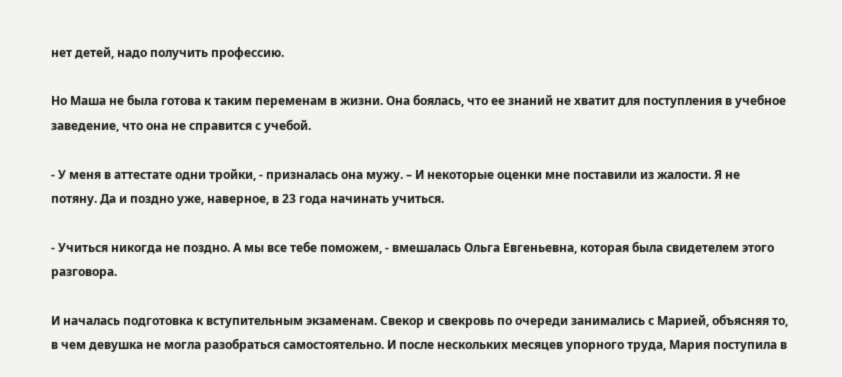нет детей, надо получить профессию.

Но Маша не была готова к таким переменам в жизни. Она боялась, что ее знаний не хватит для поступления в учебное заведение, что она не справится с учебой.

- У меня в аттестате одни тройки, - призналась она мужу. – И некоторые оценки мне поставили из жалости. Я не потяну. Да и поздно уже, наверное, в 23 года начинать учиться.

- Учиться никогда не поздно. А мы все тебе поможем, - вмешалась Ольга Евгеньевна, которая была свидетелем этого разговора.

И началась подготовка к вступительным экзаменам. Свекор и свекровь по очереди занимались с Марией, объясняя то, в чем девушка не могла разобраться самостоятельно. И после нескольких месяцев упорного труда, Мария поступила в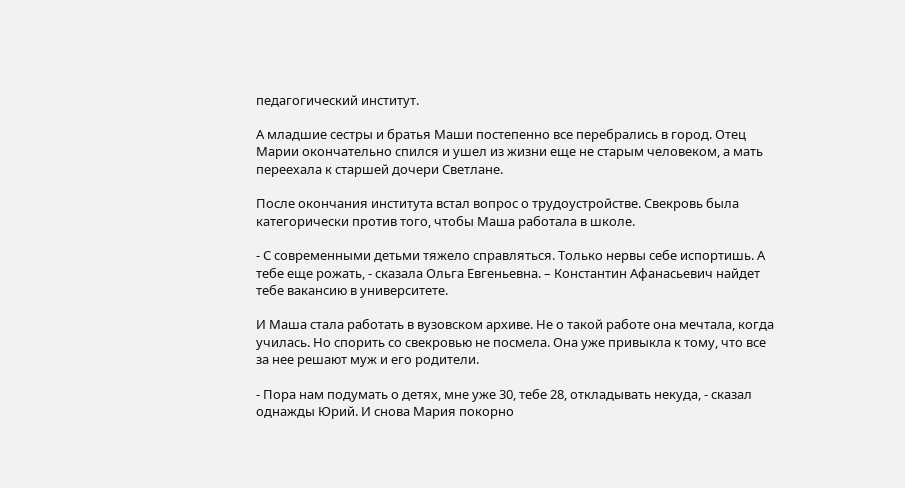педагогический институт.

А младшие сестры и братья Маши постепенно все перебрались в город. Отец Марии окончательно спился и ушел из жизни еще не старым человеком, а мать переехала к старшей дочери Светлане.

После окончания института встал вопрос о трудоустройстве. Свекровь была категорически против того, чтобы Маша работала в школе.

- С современными детьми тяжело справляться. Только нервы себе испортишь. А тебе еще рожать, - сказала Ольга Евгеньевна. – Константин Афанасьевич найдет тебе вакансию в университете.

И Маша стала работать в вузовском архиве. Не о такой работе она мечтала, когда училась. Но спорить со свекровью не посмела. Она уже привыкла к тому, что все за нее решают муж и его родители.

- Пора нам подумать о детях, мне уже 30, тебе 28, откладывать некуда, - сказал однажды Юрий. И снова Мария покорно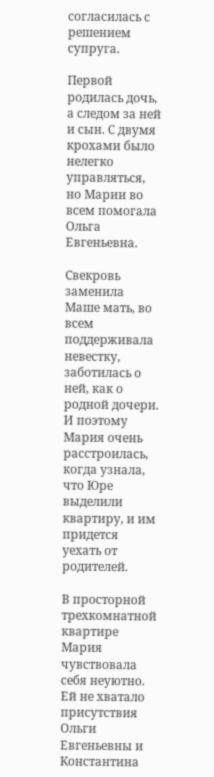согласилась с решением супруга.

Первой родилась дочь, а следом за ней и сын. С двумя крохами было нелегко управляться, но Марии во всем помогала Ольга Евгеньевна.

Свекровь заменила Маше мать, во всем поддерживала невестку, заботилась о ней, как о родной дочери. И поэтому Мария очень расстроилась, когда узнала, что Юре выделили квартиру, и им придется уехать от родителей.

В просторной трехкомнатной квартире Мария чувствовала себя неуютно. Ей не хватало присутствия Ольги Евгеньевны и Константина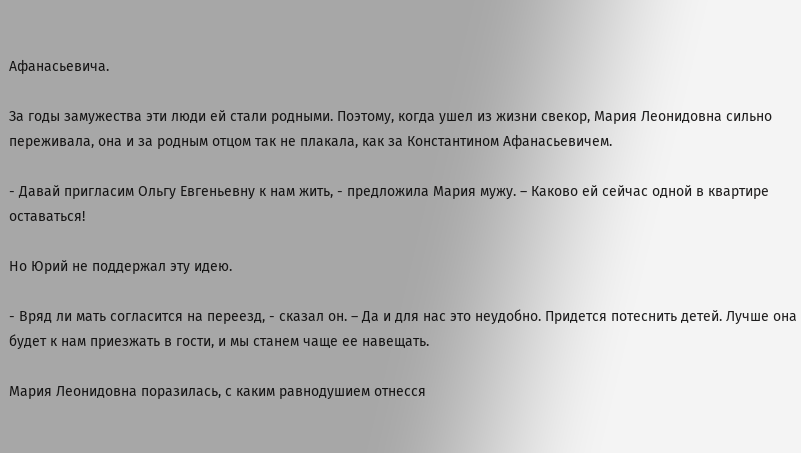Афанасьевича.

За годы замужества эти люди ей стали родными. Поэтому, когда ушел из жизни свекор, Мария Леонидовна сильно переживала, она и за родным отцом так не плакала, как за Константином Афанасьевичем.

- Давай пригласим Ольгу Евгеньевну к нам жить, - предложила Мария мужу. – Каково ей сейчас одной в квартире оставаться!

Но Юрий не поддержал эту идею.

- Вряд ли мать согласится на переезд, - сказал он. – Да и для нас это неудобно. Придется потеснить детей. Лучше она будет к нам приезжать в гости, и мы станем чаще ее навещать.

Мария Леонидовна поразилась, с каким равнодушием отнесся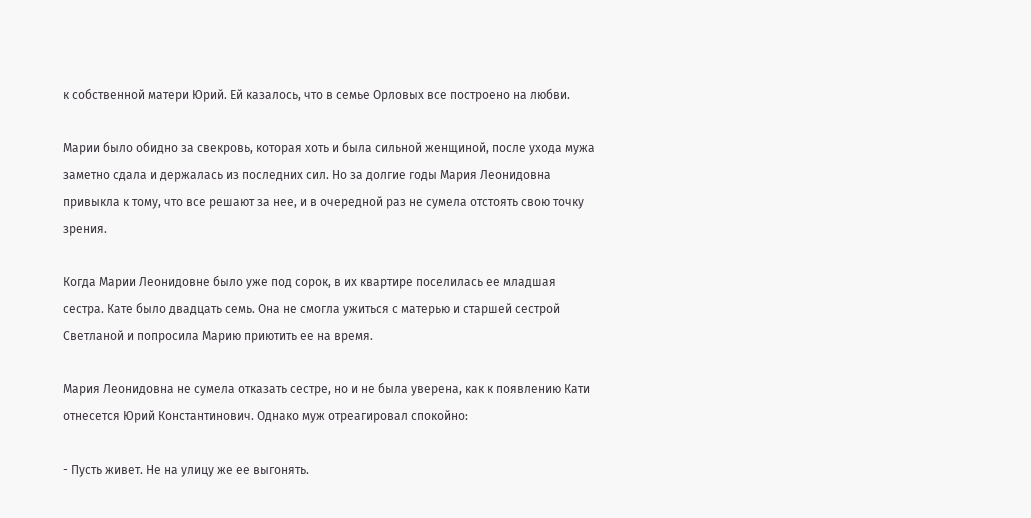к собственной матери Юрий. Ей казалось, что в семье Орловых все построено на любви.

Марии было обидно за свекровь, которая хоть и была сильной женщиной, после ухода мужа заметно сдала и держалась из последних сил. Но за долгие годы Мария Леонидовна привыкла к тому, что все решают за нее, и в очередной раз не сумела отстоять свою точку зрения.

Когда Марии Леонидовне было уже под сорок, в их квартире поселилась ее младшая сестра. Кате было двадцать семь. Она не смогла ужиться с матерью и старшей сестрой Светланой и попросила Марию приютить ее на время.

Мария Леонидовна не сумела отказать сестре, но и не была уверена, как к появлению Кати отнесется Юрий Константинович. Однако муж отреагировал спокойно:

- Пусть живет. Не на улицу же ее выгонять.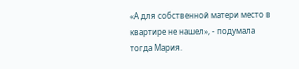«А для собственной матери место в квартире не нашел», - подумала тогда Мария.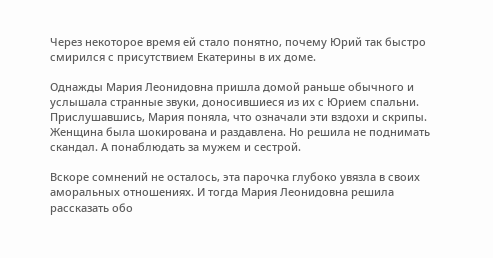Через некоторое время ей стало понятно, почему Юрий так быстро смирился с присутствием Екатерины в их доме.

Однажды Мария Леонидовна пришла домой раньше обычного и услышала странные звуки, доносившиеся из их с Юрием спальни. Прислушавшись, Мария поняла, что означали эти вздохи и скрипы. Женщина была шокирована и раздавлена. Но решила не поднимать скандал. А понаблюдать за мужем и сестрой.

Вскоре сомнений не осталось, эта парочка глубоко увязла в своих аморальных отношениях. И тогда Мария Леонидовна решила рассказать обо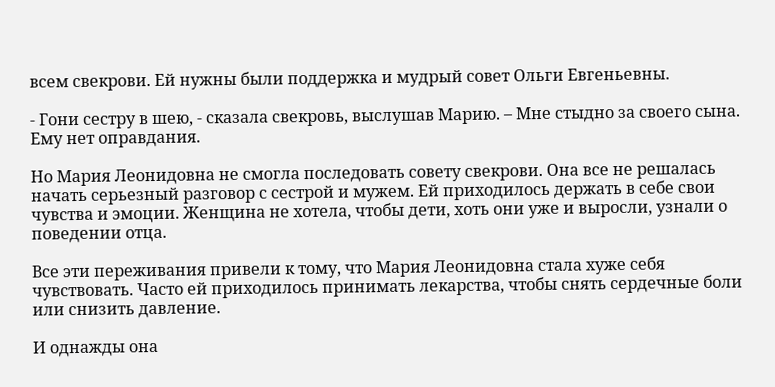всем свекрови. Ей нужны были поддержка и мудрый совет Ольги Евгеньевны.

- Гони сестру в шею, - сказала свекровь, выслушав Марию. – Мне стыдно за своего сына. Ему нет оправдания.

Но Мария Леонидовна не смогла последовать совету свекрови. Она все не решалась начать серьезный разговор с сестрой и мужем. Ей приходилось держать в себе свои чувства и эмоции. Женщина не хотела, чтобы дети, хоть они уже и выросли, узнали о поведении отца.

Все эти переживания привели к тому, что Мария Леонидовна стала хуже себя чувствовать. Часто ей приходилось принимать лекарства, чтобы снять сердечные боли или снизить давление.

И однажды она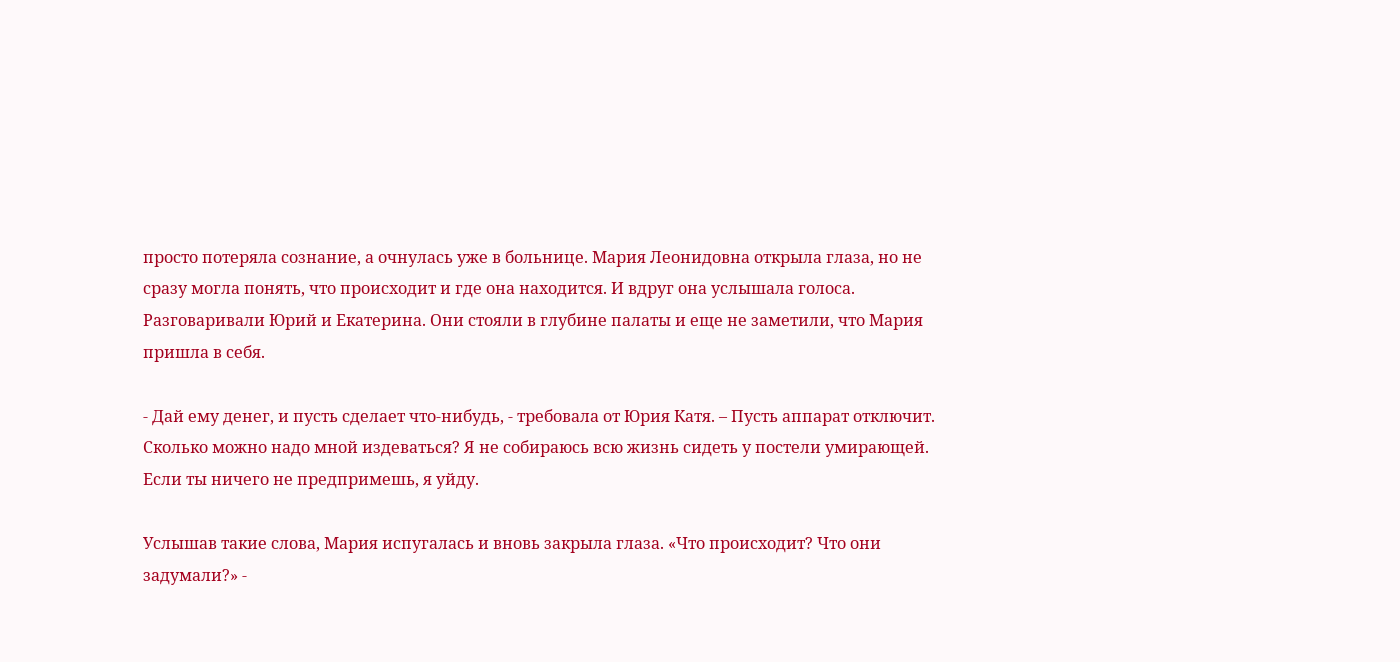просто потеряла сознание, а очнулась уже в больнице. Мария Леонидовна открыла глаза, но не сразу могла понять, что происходит и где она находится. И вдруг она услышала голоса. Разговаривали Юрий и Екатерина. Они стояли в глубине палаты и еще не заметили, что Мария пришла в себя.

- Дай ему денег, и пусть сделает что-нибудь, - требовала от Юрия Катя. – Пусть аппарат отключит. Сколько можно надо мной издеваться? Я не собираюсь всю жизнь сидеть у постели умирающей. Если ты ничего не предпримешь, я уйду.

Услышав такие слова, Мария испугалась и вновь закрыла глаза. «Что происходит? Что они задумали?» -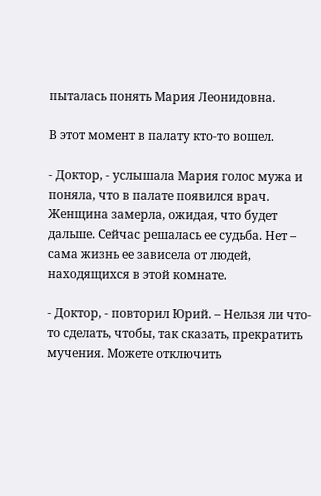пыталась понять Мария Леонидовна.

В этот момент в палату кто-то вошел.

- Доктор, - услышала Мария голос мужа и поняла, что в палате появился врач. Женщина замерла, ожидая, что будет дальше. Сейчас решалась ее судьба. Нет – сама жизнь ее зависела от людей, находящихся в этой комнате.

- Доктор, - повторил Юрий. – Нельзя ли что-то сделать, чтобы, так сказать, прекратить мучения. Можете отключить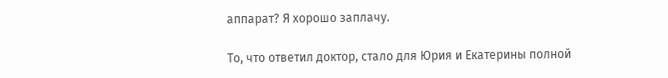аппарат? Я хорошо заплачу.

То, что ответил доктор, стало для Юрия и Екатерины полной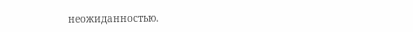неожиданностью.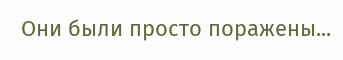Они были просто поражены...